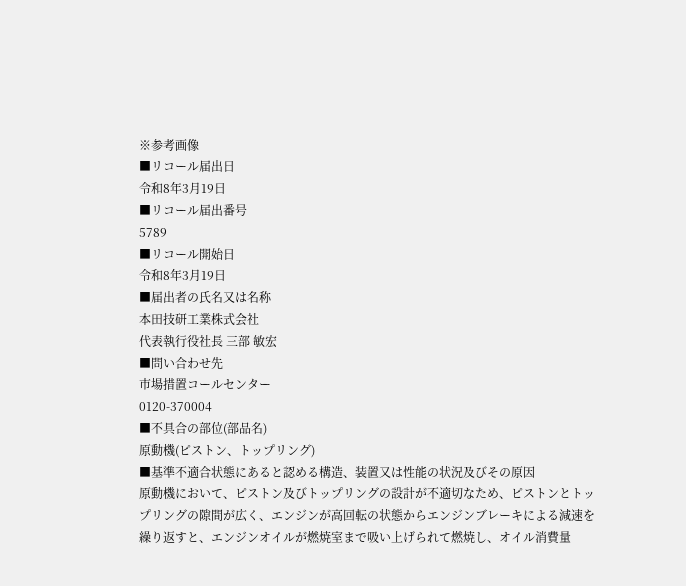※参考画像
■リコール届出日
令和8年3月19日
■リコール届出番号
5789
■リコール開始日
令和8年3月19日
■届出者の氏名又は名称
本田技研工業株式会社
代表執行役社長 三部 敏宏
■問い合わせ先
市場措置コールセンター
0120-370004
■不具合の部位(部品名)
原動機(ピストン、トップリング)
■基準不適合状態にあると認める構造、装置又は性能の状況及びその原因
原動機において、ピストン及びトップリングの設計が不適切なため、ピストンとトップリングの隙間が広く、エンジンが高回転の状態からエンジンブレーキによる減速を繰り返すと、エンジンオイルが燃焼室まで吸い上げられて燃焼し、オイル消費量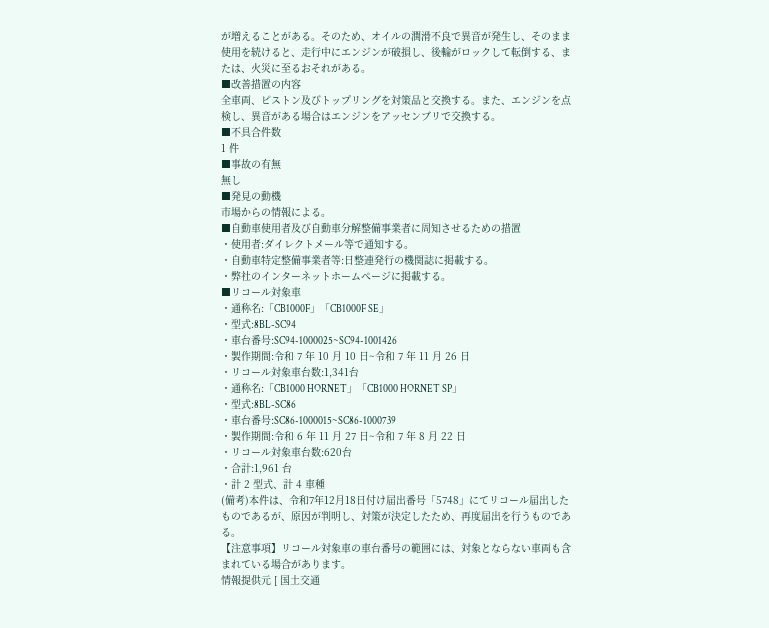が増えることがある。そのため、オイルの潤滑不良で異音が発生し、そのまま使用を続けると、走行中にエンジンが破損し、後輪がロックして転倒する、または、火災に至るおそれがある。
■改善措置の内容
全車両、ピストン及びトップリングを対策品と交換する。また、エンジンを点検し、異音がある場合はエンジンをアッセンブリで交換する。
■不具合件数
1 件
■事故の有無
無し
■発見の動機
市場からの情報による。
■自動車使用者及び自動車分解整備事業者に周知させるための措置
・使用者:ダイレクトメール等で通知する。
・自動車特定整備事業者等:日整連発行の機関誌に掲載する。
・弊社のインターネットホームページに掲載する。
■リコール対象車
・通称名:「CB1000F」「CB1000F SE」
・型式:8BL-SC94
・車台番号:SC94-1000025~SC94-1001426
・製作期間:令和 7 年 10 月 10 日~令和 7 年 11 月 26 日
・リコール対象車台数:1,341台
・通称名:「CB1000 HORNET」「CB1000 HORNET SP」
・型式:8BL-SC86
・車台番号:SC86-1000015~SC86-1000739
・製作期間:令和 6 年 11 月 27 日~令和 7 年 8 月 22 日
・リコール対象車台数:620台
・合計:1,961 台
・計 2 型式、計 4 車種
(備考)本件は、令和7年12月18日付け届出番号「5748」にてリコール届出したものであるが、原因が判明し、対策が決定したため、再度届出を行うものである。
【注意事項】リコール対象車の車台番号の範囲には、対象とならない車両も含まれている場合があります。
情報提供元 [ 国土交通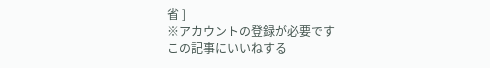省 ]
※アカウントの登録が必要です
この記事にいいねする